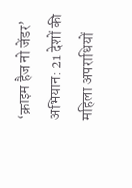‘क्राइम हैज नो जेंडर’ अभियान: 21 देशों की महिला अपराधियों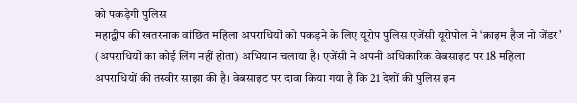को पकड़ेगी पुलिस
महाद्वीप की खतरनाक वांछित महिला अपराधियों को पकड़ने के लिए यूरोप पुलिस एजेंसी यूरोपोल ने ‘क्राइम हैज नो जेंडर’ (अपराधियों का कोई लिंग नहीं होता) अभियान चलाया है। एजेंसी ने अपनी अधिकारिक वेबसाइट पर 18 महिला अपराधियों की तस्वीर साझा की है। वेबसाइट पर दावा किया गया है कि 21 देशों की पुलिस इन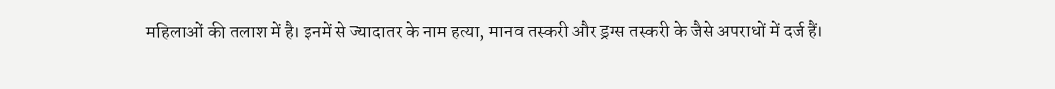महिलाओं की तलाश में है। इनमें से ज्यादातर के नाम हत्या, मानव तस्करी और ड्रग्स तस्करी के जैसे अपराधों में दर्ज हैं।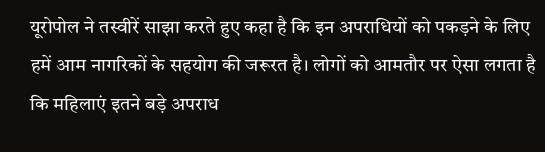यूरोपोल ने तस्वीरें साझा करते हुए कहा है कि इन अपराधियों को पकड़ने के लिए हमें आम नागरिकों के सहयोग की जरूरत है। लोगों को आमतौर पर ऐसा लगता है कि महिलाएं इतने बड़े अपराध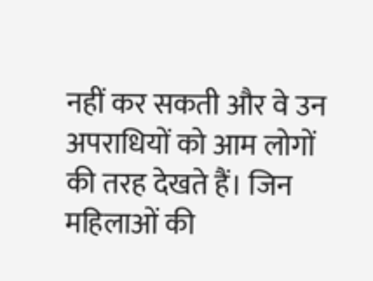नहीं कर सकती और वे उन अपराधियों को आम लोगों की तरह देखते हैं। जिन महिलाओं की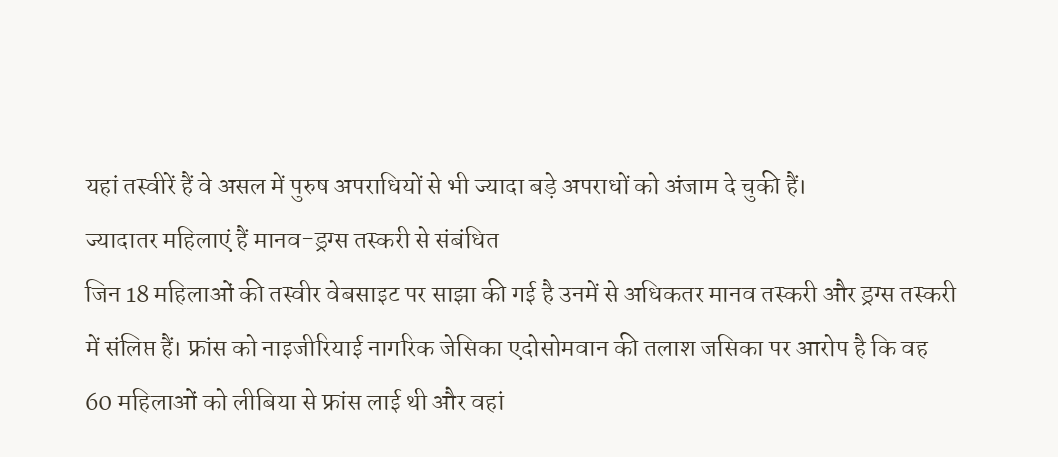यहां तस्वीरें हैं वे असल में पुरुष अपराधियों से भी ज्यादा बड़े अपराधों को अंजाम दे चुकी हैं।
ज्यादातर महिलाएं हैं मानव-ड्रग्स तस्करी से संबंधित
जिन 18 महिलाओं की तस्वीर वेबसाइट पर साझा की गई है उनमें से अधिकतर मानव तस्करी और ड्रग्स तस्करी में संलिप्त हैं। फ्रांस को नाइजीरियाई नागरिक जेसिका एदोसोमवान की तलाश जसिका पर आरोप है कि वह 60 महिलाओं को लीबिया से फ्रांस लाई थी और वहां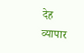देह व्यापार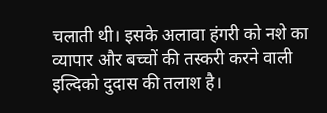चलाती थी। इसके अलावा हंगरी को नशे का व्यापार और बच्चों की तस्करी करने वाली इल्दिको दुदास की तलाश है।